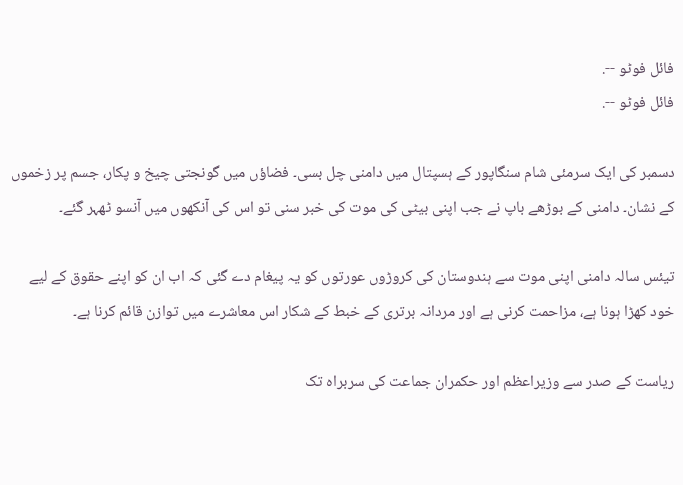فائل فوٹو --.
فائل فوٹو --.

دسمبر کی ایک سرمئی شام سنگاپور کے ہسپتال میں دامنی چل بسی۔ فضاؤں میں گونجتی چیخ و پکار، جسم پر زخموں کے نشان۔ دامنی کے بوڑھے باپ نے جب اپنی بیٹی کی موت کی خبر سنی تو اس کی آنکھوں میں آنسو ٹھہر گئے۔

تیئس سالہ دامنی اپنی موت سے ہندوستان کی کروڑوں عورتوں کو یہ پیغام دے گئی کہ اب ان کو اپنے حقوق کے لیے خود کھڑا ہونا ہے، مزاحمت کرنی ہے اور مردانہ برتری کے خبط کے شکار اس معاشرے میں توازن قائم کرنا ہے۔

ریاست کے صدر سے وزیراعظم اور حکمران جماعت کی سربراہ تک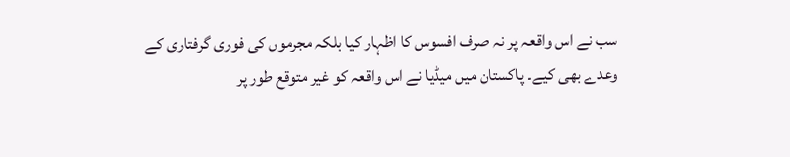سب نے اس واقعہ پر نہ صرف افسوس کا اظہار کیا بلکہ مجرموں کی فوری گرفتاری کے وعدے بھی کیے۔ پاکستان میں میڈیا نے اس واقعہ کو غیر متوقع طور پر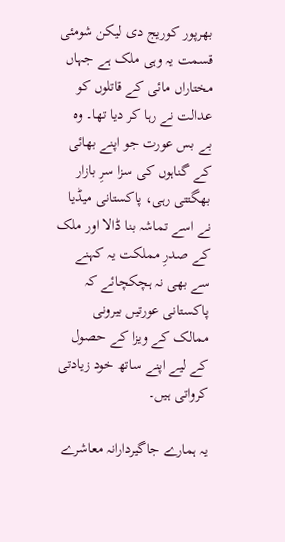بھرپور کوریج دی لیکن شومئی قسمت یہ وہی ملک ہے جہاں مختاراں مائی کے قاتلوں کو عدالت نے رہا کر دیا تھا۔ وہ بے بس عورت جو اپنے بھائی کے گناہوں کی سزا سرِ بازار بھگتتی رہی، پاکستانی میڈیا نے اسے تماشہ بنا ڈالا اور ملک کے صدرِ مملکت یہ کہنے سے بھی نہ ہچکچائے کہ پاکستانی عورتیں بیرونی ممالک کے ویزا کے حصول کے لیے اپنے ساتھ خود زیادتی کرواتی ہیں۔

یہ ہمارے جاگیردارانہ معاشرے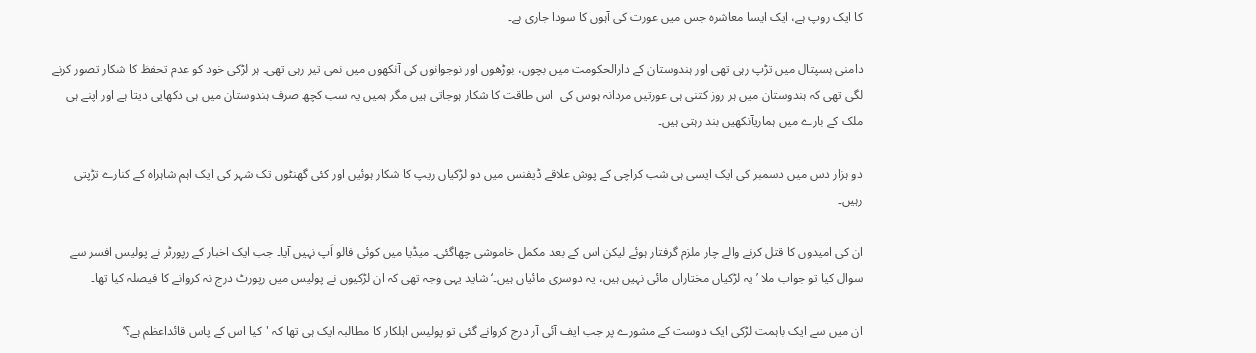کا ایک روپ ہے، ایک ایسا معاشرہ جس میں عورت کی آہوں کا سودا جاری ہے۔

دامنی ہسپتال میں تڑپ رہی تھی اور ہندوستان کے دارالحکومت میں بچوں، بوڑھوں اور نوجوانوں کی آنکھوں میں نمی تیر رہی تھی۔ ہر لڑکی خود کو عدم تحفظ کا شکار تصور کرنے لگی تھی کہ ہندوستان میں ہر روز کتنی ہی عورتیں مردانہ ہوس کی  اس طاقت کا شکار ہوجاتی ہیں مگر ہمیں یہ سب کچھ صرف ہندوستان میں ہی دکھایی دیتا ہے اور اپنے ہی ملک کے بارے میں ہماریآنکھیں بند رہتی ہیں۔

دو ہزار دس میں دسمبر کی ایک ایسی ہی شب کراچی کے پوش علاقے ڈیفنس میں دو لڑکیاں ریپ کا شکار ہوئیں اور کئی گھنٹوں تک شہر کی ایک اہم شاہراہ کے کنارے تڑپتی رہیں۔

ان کی امیدوں کا قتل کرنے والے چار ملزم گرفتار ہوئے لیکن اس کے بعد مکمل خاموشی چھاگئی۔ میڈیا میں کوئی فالو اَپ نہیں آیا۔ جب ایک اخبار کے رپورٹر نے پولیس افسر سے سوال کیا تو جواب ملا ’یہ لڑکیاں مختاراں مائی نہیں ہیں، یہ دوسری مائیاں ہیں۔‘ شاید یہی وجہ تھی کہ ان لڑکیوں نے پولیس میں رپورٹ درج نہ کروانے کا فیصلہ کیا تھا۔

ان میں سے ایک باہمت لڑکی ایک دوست کے مشورے پر جب ایف آئی آر درج کروانے گئی تو پولیس اہلکار کا مطالبہ ایک ہی تھا کہ 'کیا اس کے پاس قائداعظم ہے؟‘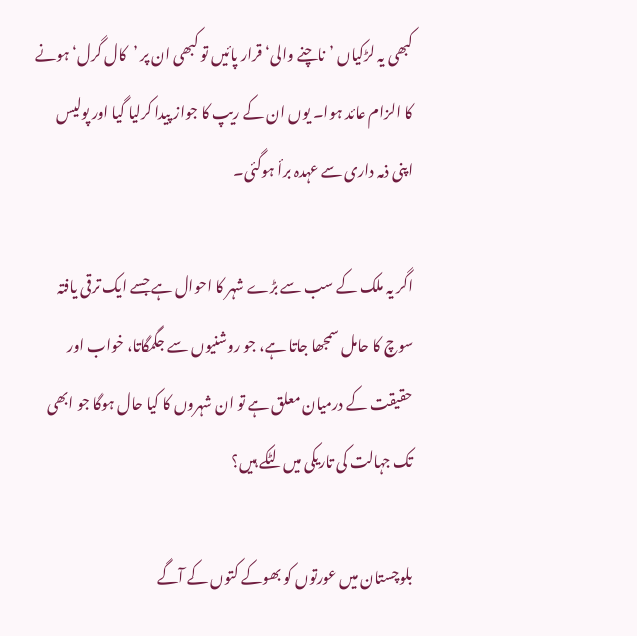کبھی یہ لڑکیاں ’ناچنے والی‘ قرار پائیں تو کبھی ان پر ’کال گرل‘ ہونے کا الزام عائد ہوا۔ یوں ان کے ریپ کا جواز پیدا کرلیا گیا اور پولیس اپنی ذمہ داری سے عہدہ برأ ہوگئی۔

اگر یہ ملک کے سب سے بڑے شہر کا احوال ہے جسے ایک ترقی یافتہ سوچ کا حامل سمجھا جاتا ہے، جو روشنیوں سے جگمگاتا، خواب اور حقیقت کے درمیان معلق ہے تو ان شہروں کا کیا حال ہوگا جو ابھی تک جہالت کی تاریکی میں لٹکے ہیں؟

بلوچستان میں عورتوں کو بھوکے کتوں کے آگے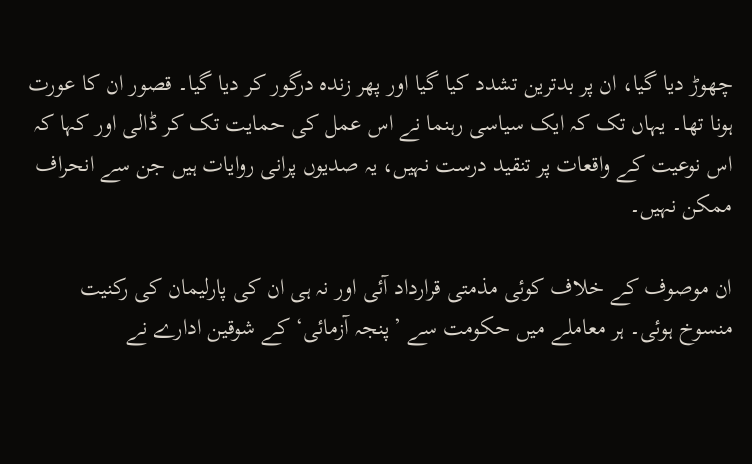چھوڑ دیا گیا، ان پر بدترین تشدد کیا گیا اور پھر زندہ درگور کر دیا گیا۔ قصور ان کا عورت ہونا تھا۔ یہاں تک کہ ایک سیاسی رہنما نے اس عمل کی حمایت تک کر ڈالی اور کہا کہ اس نوعیت کے واقعات پر تنقید درست نہیں، یہ صدیوں پرانی روایات ہیں جن سے انحراف ممکن نہیں۔

ان موصوف کے خلاف کوئی مذمتی قرارداد آئی اور نہ ہی ان کی پارلیمان کی رکنیت منسوخ ہوئی۔ ہر معاملے میں حکومت سے ’پنجہ آزمائی‘ کے شوقین ادارے نے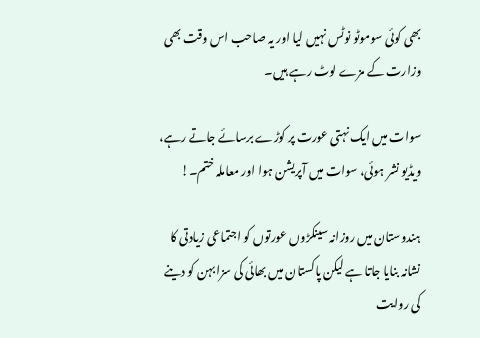بھی کوئی سوموٹو نوٹس نہیں لیا اور یہ صاحب اس وقت بھی وزارت کے مزے لوٹ رہے ہیں۔

سوات میں ایک نہتی عورت پر کوڑے برسائے جاتے رہے، ویڈیو نشر ہوئی، سوات میں آپریشن ہوا اور معاملہ ختم۔!

ہندوستان میں روزانہ سینکڑوں عورتوں کو اجتماعی زیادتی کا نشانہ بنایا جاتا ہے لیکن پاکستان میں بھائی کی سزا بہن کو دینے کی روایت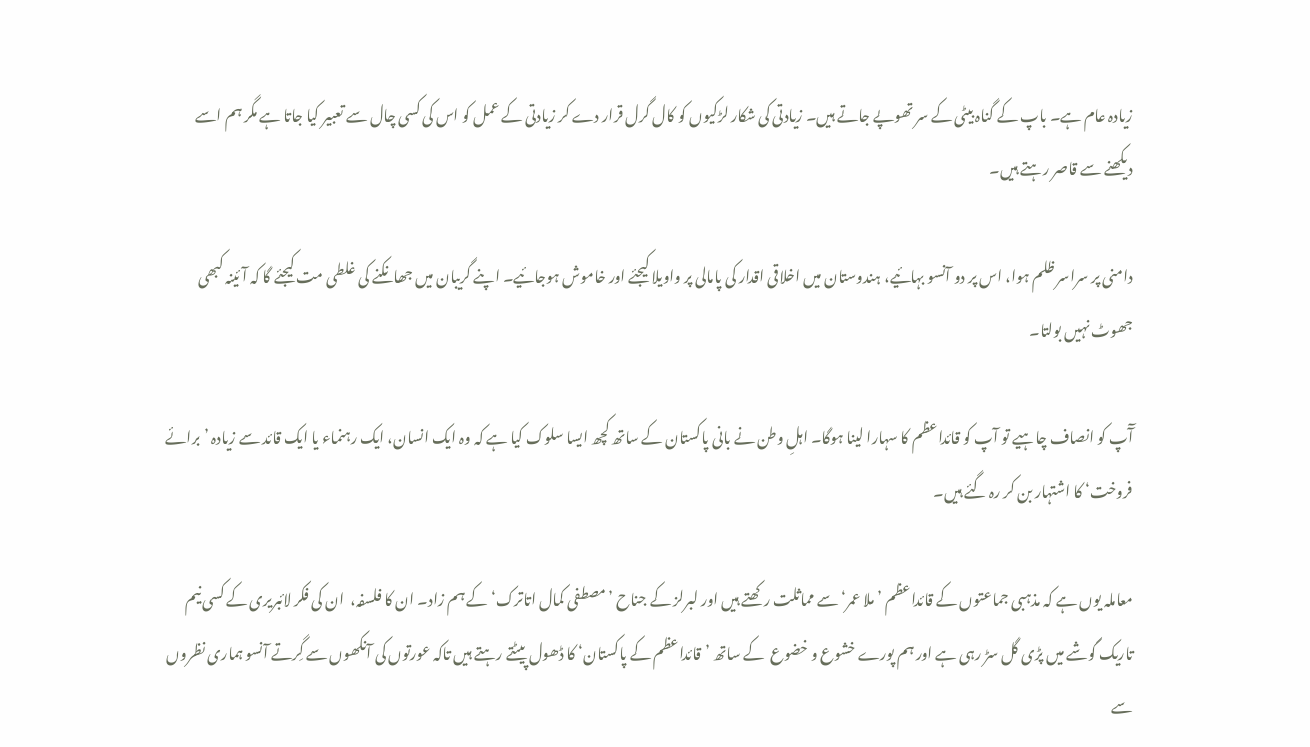زیادہ عام ہے۔ باپ کے گناہ بیٹی کے سر تھوپے جاتے ہیں۔ زیادتی کی شکار لڑکیوں کو کال گرل قرار دے کر زیادتی کے عمل کو اس کی کسی چال سے تعبیر کیا جاتا ہے مگر ہم اسے دیکھنے سے قاصر رہتے ہیں۔

دامنی پر سراسر ظلم ہوا، اس پر دو آنسو بہائیے، ہندوستان میں اخلاقی اقدار کی پامالی پر واویلا کیجئے اور خاموش ہوجائیے۔ اپنے گریبان میں جھانکنے کی غلطی مت کیجئے گا کہ آئینہ کبھی جھوٹ نہیں بولتا۔

آٓپ کو انصاف چاہیے تو آپ کو قائداعظم کا سہارا لینا ہوگا۔ اہلِ وطن نے بانی پاکستان کے ساتھ کچھ ایسا سلوک کیا ہے کہ وہ ایک انسان، ایک رہنماء یا ایک قائد سے زیادہ ’برائے فروخت‘ کا اشتہار بن کر رہ گئے ہیں۔

معاملہ یوں ہے کہ مذہبی جماعتوں کے قائداعظم ’ملا عمر‘ سے مماثلت رکھتے ہیں اور لبرلز کے جناح ’مصطفی کمال اتاترک‘ کے ہم زاد۔ ان کا فلسفہ،  ان کی فکر لائبریری کے کسی نیم تاریک گوشے میں پڑی گل سڑ رہی ہے اور ہم پورے خشوع و خضوع  کے ساتھ ’قائداعظم کے پاکستان‘ کا ڈھول پیٹتے رہتے ہیں تاکہ عورتوں کی آنکھوں سے گِرتے آنسو ہماری نظروں سے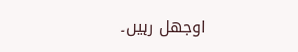اوجھل رہیں۔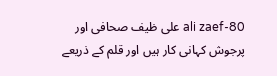ali zaef-80 علی ظیف صحافی اور پرجوش کہانی کار ہیں اور قلم کے ذریعے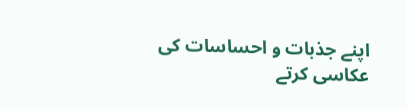اپنے جذبات و احساسات کی عکاسی کرتے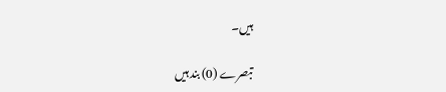ہیں۔

تبصرے (0) بند ہیں